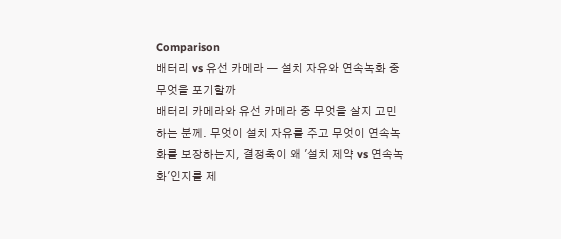Comparison
배터리 vs 유선 카메라 — 설치 자유와 연속녹화 중 무엇을 포기할까
배터리 카메라와 유선 카메라 중 무엇을 살지 고민하는 분께. 무엇이 설치 자유를 주고 무엇이 연속녹화를 보장하는지, 결정축이 왜 '설치 제약 vs 연속녹화'인지를 제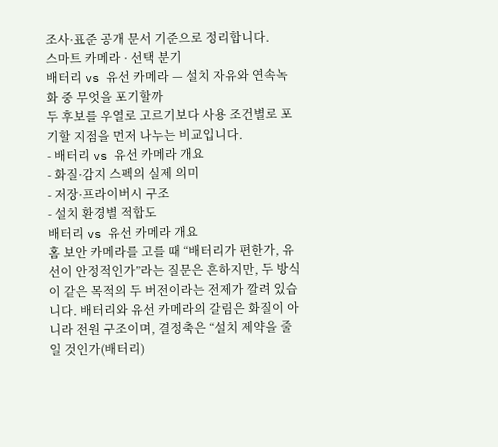조사·표준 공개 문서 기준으로 정리합니다.
스마트 카메라 · 선택 분기
배터리 vs 유선 카메라 — 설치 자유와 연속녹화 중 무엇을 포기할까
두 후보를 우열로 고르기보다 사용 조건별로 포기할 지점을 먼저 나누는 비교입니다.
- 배터리 vs 유선 카메라 개요
- 화질·감지 스펙의 실제 의미
- 저장·프라이버시 구조
- 설치 환경별 적합도
배터리 vs 유선 카메라 개요
홈 보안 카메라를 고를 때 “배터리가 편한가, 유선이 안정적인가”라는 질문은 흔하지만, 두 방식이 같은 목적의 두 버전이라는 전제가 깔려 있습니다. 배터리와 유선 카메라의 갈림은 화질이 아니라 전원 구조이며, 결정축은 “설치 제약을 줄일 것인가(배터리)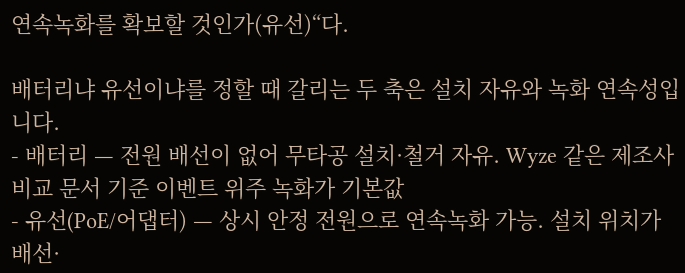연속녹화를 확보할 것인가(유선)“다.

배터리냐 유선이냐를 정할 때 갈리는 두 축은 설치 자유와 녹화 연속성입니다.
- 배터리 — 전원 배선이 없어 무타공 설치·철거 자유. Wyze 같은 제조사 비교 문서 기준 이벤트 위주 녹화가 기본값
- 유선(PoE/어댑터) — 상시 안정 전원으로 연속녹화 가능. 설치 위치가 배선·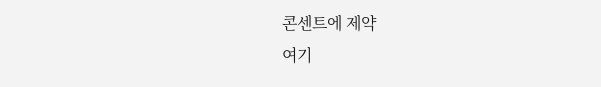콘센트에 제약
여기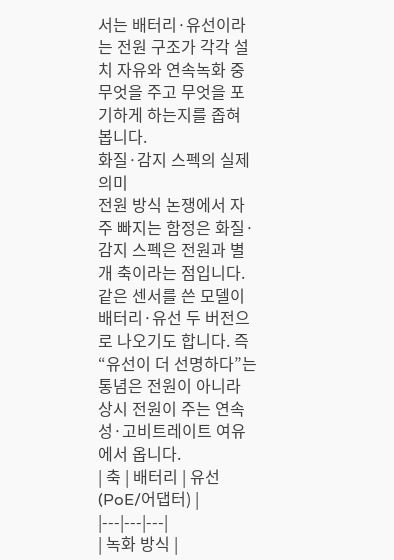서는 배터리·유선이라는 전원 구조가 각각 설치 자유와 연속녹화 중 무엇을 주고 무엇을 포기하게 하는지를 좁혀 봅니다.
화질·감지 스펙의 실제 의미
전원 방식 논쟁에서 자주 빠지는 함정은 화질·감지 스펙은 전원과 별개 축이라는 점입니다. 같은 센서를 쓴 모델이 배터리·유선 두 버전으로 나오기도 합니다. 즉 “유선이 더 선명하다”는 통념은 전원이 아니라 상시 전원이 주는 연속성·고비트레이트 여유에서 옵니다.
| 축 | 배터리 | 유선(PoE/어댑터) |
|---|---|---|
| 녹화 방식 |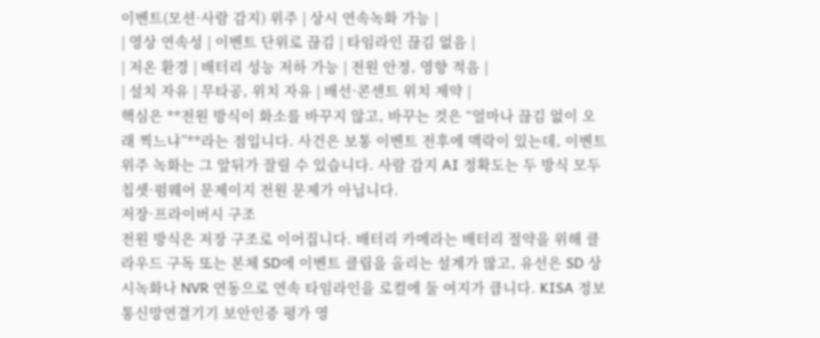이벤트(모션·사람 감지) 위주 | 상시 연속녹화 가능 |
| 영상 연속성 | 이벤트 단위로 끊김 | 타임라인 끊김 없음 |
| 저온 환경 | 배터리 성능 저하 가능 | 전원 안정, 영향 적음 |
| 설치 자유 | 무타공, 위치 자유 | 배선·콘센트 위치 제약 |
핵심은 **전원 방식이 화소를 바꾸지 않고, 바꾸는 것은 “얼마나 끊김 없이 오래 찍느냐”**라는 점입니다. 사건은 보통 이벤트 전후에 맥락이 있는데, 이벤트 위주 녹화는 그 앞뒤가 잘릴 수 있습니다. 사람 감지 AI 정확도는 두 방식 모두 칩셋·펌웨어 문제이지 전원 문제가 아닙니다.
저장·프라이버시 구조
전원 방식은 저장 구조로 이어집니다. 배터리 카메라는 배터리 절약을 위해 클라우드 구독 또는 본체 SD에 이벤트 클립을 올리는 설계가 많고, 유선은 SD 상시녹화나 NVR 연동으로 연속 타임라인을 로컬에 둘 여지가 큽니다. KISA 정보통신망연결기기 보안인증 평가 영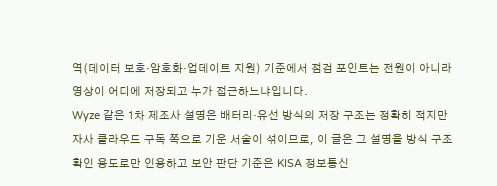역(데이터 보호·암호화·업데이트 지원) 기준에서 점검 포인트는 전원이 아니라 영상이 어디에 저장되고 누가 접근하느냐입니다.
Wyze 같은 1차 제조사 설명은 배터리·유선 방식의 저장 구조는 정확히 적지만 자사 클라우드 구독 쪽으로 기운 서술이 섞이므로, 이 글은 그 설명을 방식 구조 확인 용도로만 인용하고 보안 판단 기준은 KISA 정보통신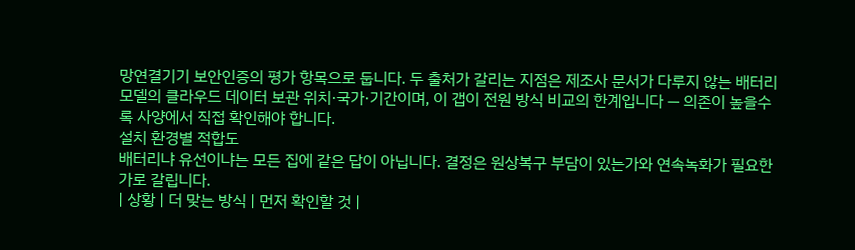망연결기기 보안인증의 평가 항목으로 둡니다. 두 출처가 갈리는 지점은 제조사 문서가 다루지 않는 배터리 모델의 클라우드 데이터 보관 위치·국가·기간이며, 이 갭이 전원 방식 비교의 한계입니다 — 의존이 높을수록 사양에서 직접 확인해야 합니다.
설치 환경별 적합도
배터리냐 유선이냐는 모든 집에 같은 답이 아닙니다. 결정은 원상복구 부담이 있는가와 연속녹화가 필요한가로 갈립니다.
| 상황 | 더 맞는 방식 | 먼저 확인할 것 |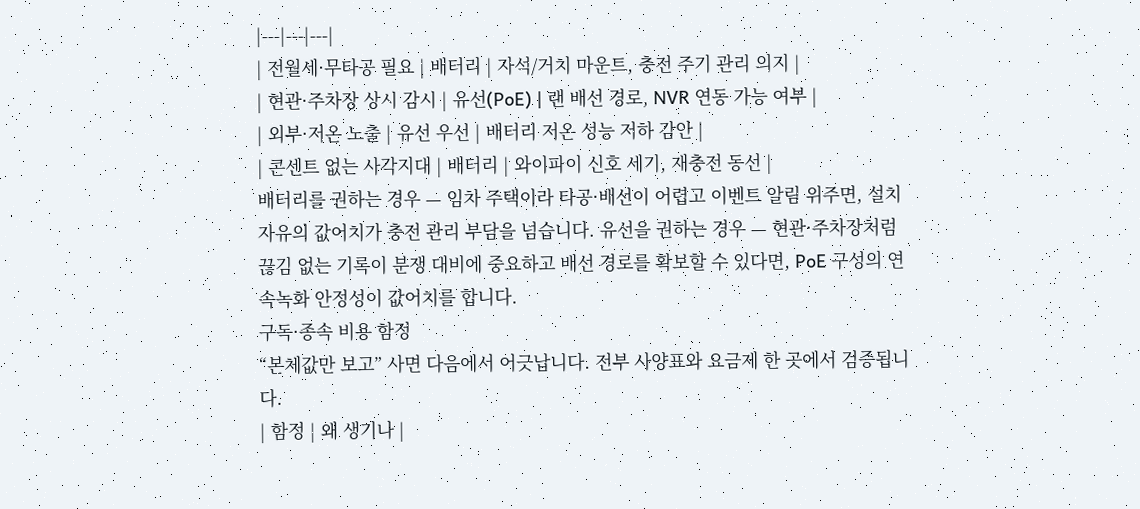|---|---|---|
| 전월세·무타공 필요 | 배터리 | 자석/거치 마운트, 충전 주기 관리 의지 |
| 현관·주차장 상시 감시 | 유선(PoE) | 랜 배선 경로, NVR 연동 가능 여부 |
| 외부·저온 노출 | 유선 우선 | 배터리 저온 성능 저하 감안 |
| 콘센트 없는 사각지대 | 배터리 | 와이파이 신호 세기, 재충전 동선 |
배터리를 권하는 경우 — 임차 주택이라 타공·배선이 어렵고 이벤트 알림 위주면, 설치 자유의 값어치가 충전 관리 부담을 넘습니다. 유선을 권하는 경우 — 현관·주차장처럼 끊김 없는 기록이 분쟁 대비에 중요하고 배선 경로를 확보할 수 있다면, PoE 구성의 연속녹화 안정성이 값어치를 합니다.
구독·종속 비용 함정
“본체값만 보고” 사면 다음에서 어긋납니다. 전부 사양표와 요금제 한 곳에서 검증됩니다.
| 함정 | 왜 생기나 |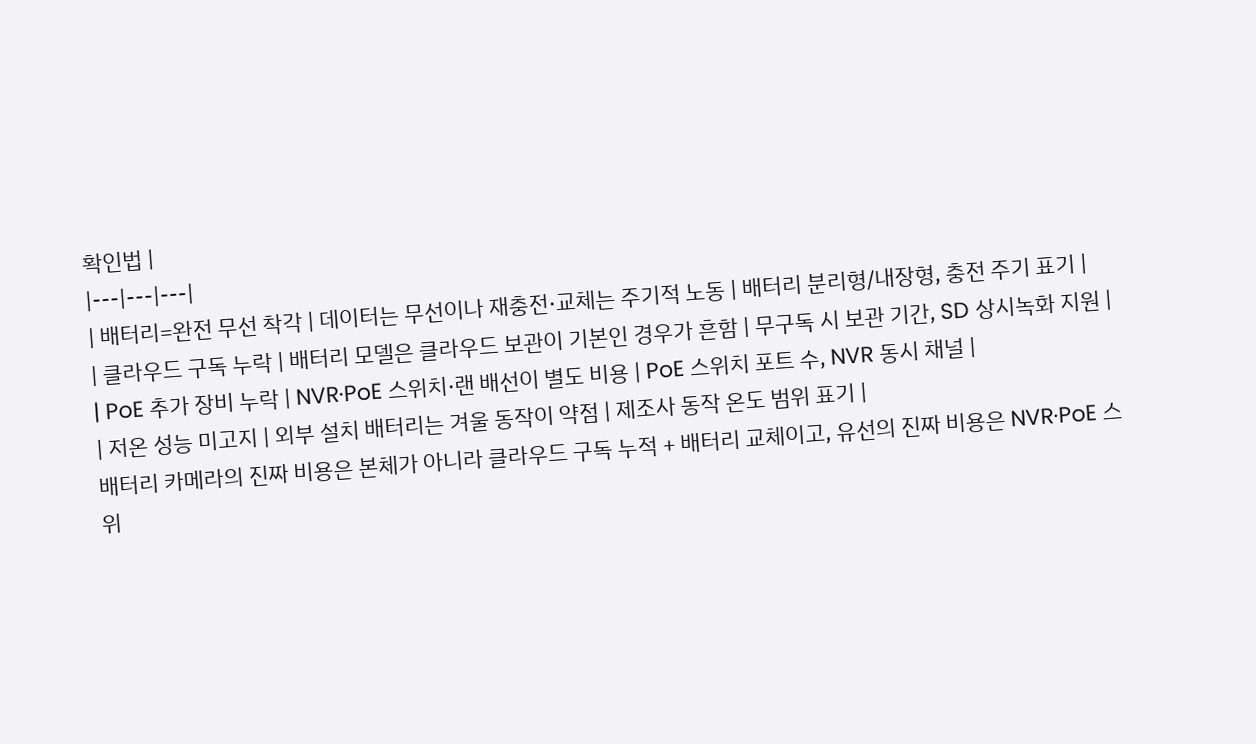확인법 |
|---|---|---|
| 배터리=완전 무선 착각 | 데이터는 무선이나 재충전·교체는 주기적 노동 | 배터리 분리형/내장형, 충전 주기 표기 |
| 클라우드 구독 누락 | 배터리 모델은 클라우드 보관이 기본인 경우가 흔함 | 무구독 시 보관 기간, SD 상시녹화 지원 |
| PoE 추가 장비 누락 | NVR·PoE 스위치·랜 배선이 별도 비용 | PoE 스위치 포트 수, NVR 동시 채널 |
| 저온 성능 미고지 | 외부 설치 배터리는 겨울 동작이 약점 | 제조사 동작 온도 범위 표기 |
배터리 카메라의 진짜 비용은 본체가 아니라 클라우드 구독 누적 + 배터리 교체이고, 유선의 진짜 비용은 NVR·PoE 스위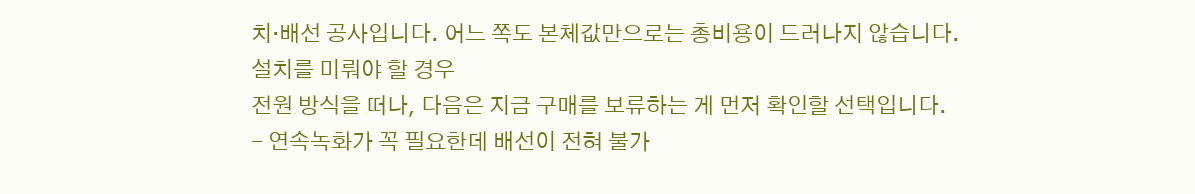치·배선 공사입니다. 어느 쪽도 본체값만으로는 총비용이 드러나지 않습니다.
설치를 미뤄야 할 경우
전원 방식을 떠나, 다음은 지금 구매를 보류하는 게 먼저 확인할 선택입니다.
- 연속녹화가 꼭 필요한데 배선이 전혀 불가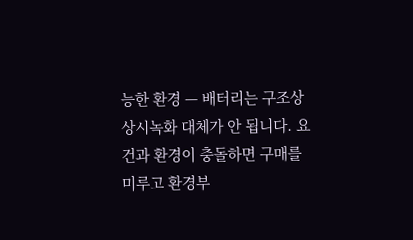능한 환경 — 배터리는 구조상 상시녹화 대체가 안 됩니다. 요건과 환경이 충돌하면 구매를 미루고 환경부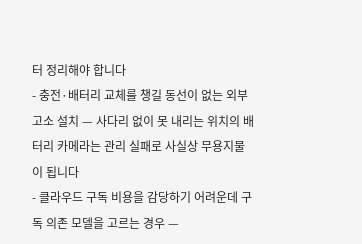터 정리해야 합니다
- 충전·배터리 교체를 챙길 동선이 없는 외부 고소 설치 — 사다리 없이 못 내리는 위치의 배터리 카메라는 관리 실패로 사실상 무용지물이 됩니다
- 클라우드 구독 비용을 감당하기 어려운데 구독 의존 모델을 고르는 경우 —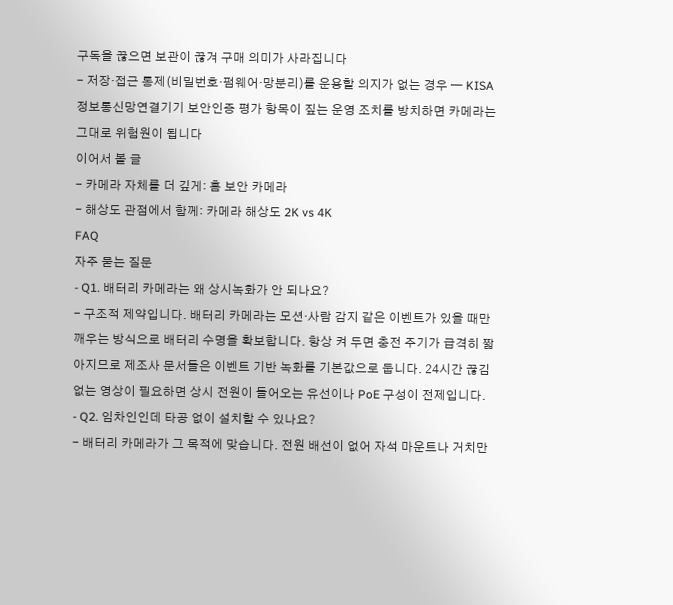구독을 끊으면 보관이 끊겨 구매 의미가 사라집니다
- 저장·접근 통제(비밀번호·펌웨어·망분리)를 운용할 의지가 없는 경우 — KISA 정보통신망연결기기 보안인증 평가 항목이 짚는 운영 조치를 방치하면 카메라는 그대로 위험원이 됩니다
이어서 볼 글
- 카메라 자체를 더 깊게: 홈 보안 카메라
- 해상도 관점에서 함께: 카메라 해상도 2K vs 4K
FAQ
자주 묻는 질문
- Q1. 배터리 카메라는 왜 상시녹화가 안 되나요?
- 구조적 제약입니다. 배터리 카메라는 모션·사람 감지 같은 이벤트가 있을 때만 깨우는 방식으로 배터리 수명을 확보합니다. 항상 켜 두면 충전 주기가 급격히 짧아지므로 제조사 문서들은 이벤트 기반 녹화를 기본값으로 둡니다. 24시간 끊김 없는 영상이 필요하면 상시 전원이 들어오는 유선이나 PoE 구성이 전제입니다.
- Q2. 임차인인데 타공 없이 설치할 수 있나요?
- 배터리 카메라가 그 목적에 맞습니다. 전원 배선이 없어 자석 마운트나 거치만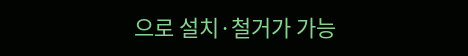으로 설치·철거가 가능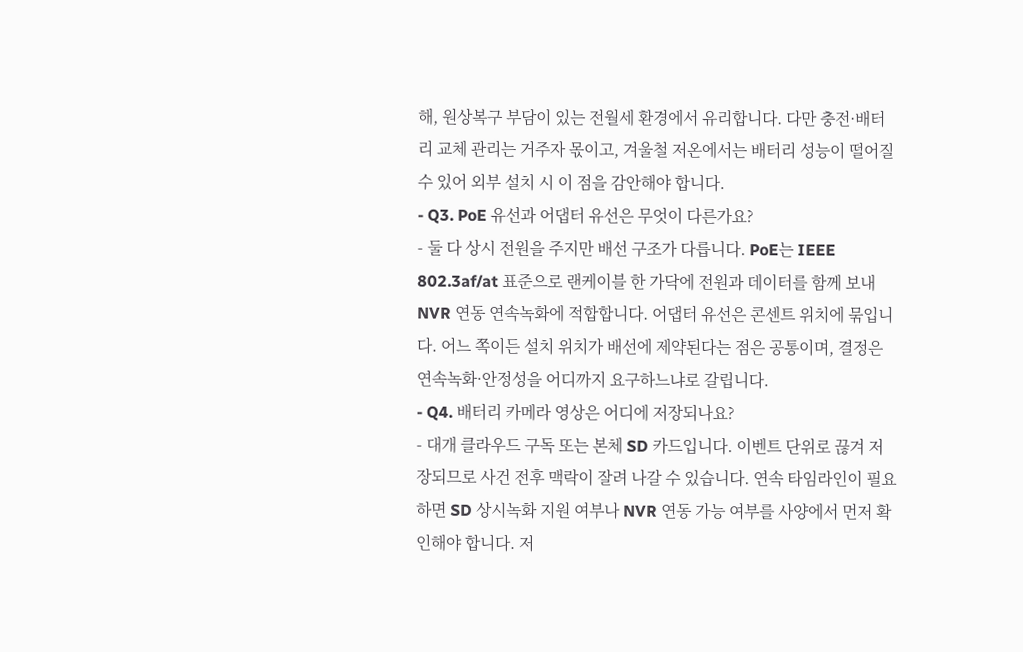해, 원상복구 부담이 있는 전월세 환경에서 유리합니다. 다만 충전·배터리 교체 관리는 거주자 몫이고, 겨울철 저온에서는 배터리 성능이 떨어질 수 있어 외부 설치 시 이 점을 감안해야 합니다.
- Q3. PoE 유선과 어댑터 유선은 무엇이 다른가요?
- 둘 다 상시 전원을 주지만 배선 구조가 다릅니다. PoE는 IEEE 802.3af/at 표준으로 랜케이블 한 가닥에 전원과 데이터를 함께 보내 NVR 연동 연속녹화에 적합합니다. 어댑터 유선은 콘센트 위치에 묶입니다. 어느 쪽이든 설치 위치가 배선에 제약된다는 점은 공통이며, 결정은 연속녹화·안정성을 어디까지 요구하느냐로 갈립니다.
- Q4. 배터리 카메라 영상은 어디에 저장되나요?
- 대개 클라우드 구독 또는 본체 SD 카드입니다. 이벤트 단위로 끊겨 저장되므로 사건 전후 맥락이 잘려 나갈 수 있습니다. 연속 타임라인이 필요하면 SD 상시녹화 지원 여부나 NVR 연동 가능 여부를 사양에서 먼저 확인해야 합니다. 저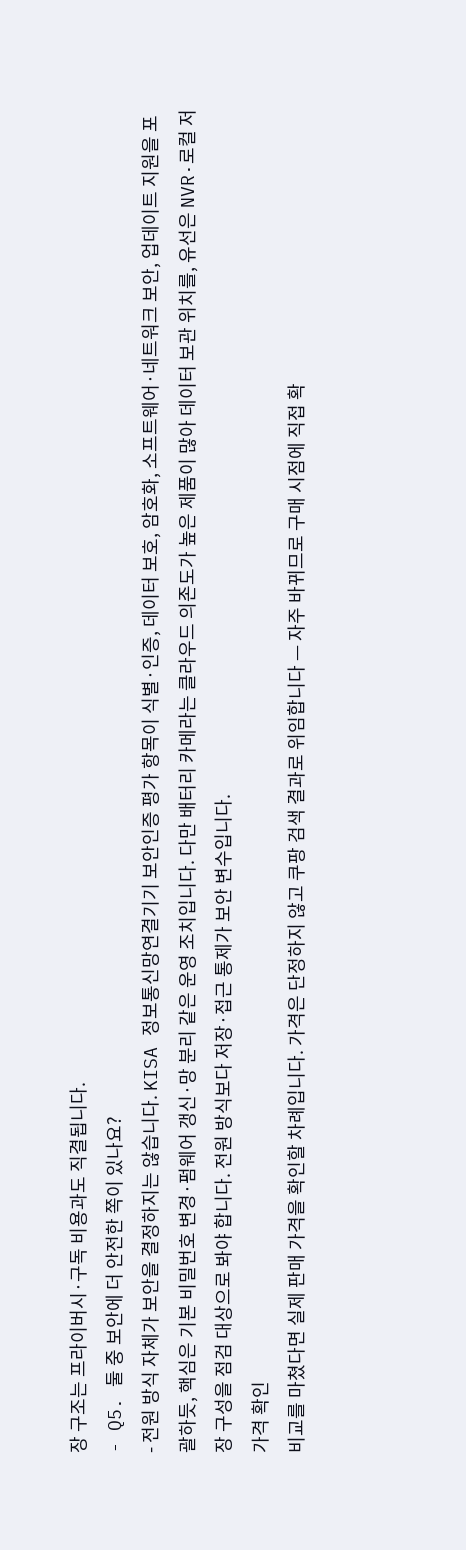장 구조는 프라이버시·구독 비용과도 직결됩니다.
- Q5. 둘 중 보안에 더 안전한 쪽이 있나요?
- 전원 방식 자체가 보안을 결정하지는 않습니다. KISA 정보통신망연결기기 보안인증 평가 항목이 식별·인증, 데이터 보호, 암호화, 소프트웨어·네트워크 보안, 업데이트 지원을 포괄하듯, 핵심은 기본 비밀번호 변경·펌웨어 갱신·망 분리 같은 운영 조치입니다. 다만 배터리 카메라는 클라우드 의존도가 높은 제품이 많아 데이터 보관 위치를, 유선은 NVR·로컬 저장 구성을 점검 대상으로 봐야 합니다. 전원 방식보다 저장·접근 통제가 보안 변수입니다.
가격 확인
비교를 마쳤다면 실제 판매 가격을 확인할 차례입니다. 가격은 단정하지 않고 쿠팡 검색 결과로 위임합니다 — 자주 바뀌므로 구매 시점에 직접 확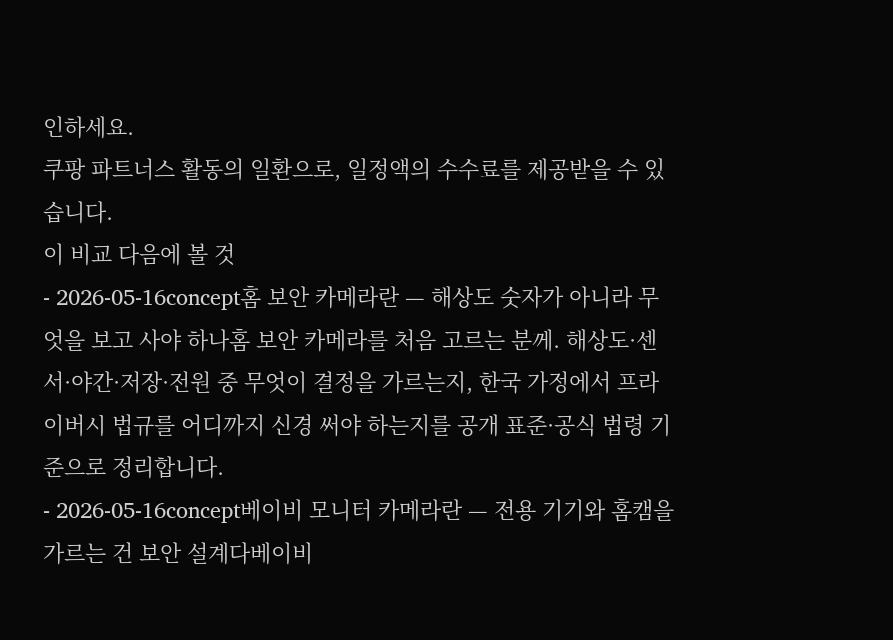인하세요.
쿠팡 파트너스 활동의 일환으로, 일정액의 수수료를 제공받을 수 있습니다.
이 비교 다음에 볼 것
- 2026-05-16concept홈 보안 카메라란 — 해상도 숫자가 아니라 무엇을 보고 사야 하나홈 보안 카메라를 처음 고르는 분께. 해상도·센서·야간·저장·전원 중 무엇이 결정을 가르는지, 한국 가정에서 프라이버시 법규를 어디까지 신경 써야 하는지를 공개 표준·공식 법령 기준으로 정리합니다.
- 2026-05-16concept베이비 모니터 카메라란 — 전용 기기와 홈캠을 가르는 건 보안 설계다베이비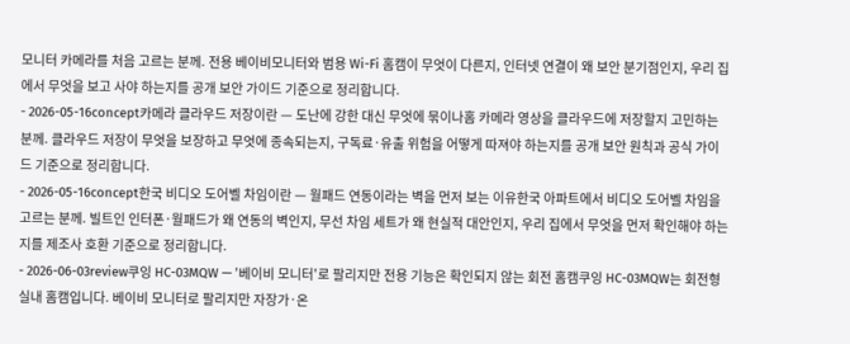모니터 카메라를 처음 고르는 분께. 전용 베이비모니터와 범용 Wi-Fi 홈캠이 무엇이 다른지, 인터넷 연결이 왜 보안 분기점인지, 우리 집에서 무엇을 보고 사야 하는지를 공개 보안 가이드 기준으로 정리합니다.
- 2026-05-16concept카메라 클라우드 저장이란 — 도난에 강한 대신 무엇에 묶이나홈 카메라 영상을 클라우드에 저장할지 고민하는 분께. 클라우드 저장이 무엇을 보장하고 무엇에 종속되는지, 구독료·유출 위험을 어떻게 따져야 하는지를 공개 보안 원칙과 공식 가이드 기준으로 정리합니다.
- 2026-05-16concept한국 비디오 도어벨 차임이란 — 월패드 연동이라는 벽을 먼저 보는 이유한국 아파트에서 비디오 도어벨 차임을 고르는 분께. 빌트인 인터폰·월패드가 왜 연동의 벽인지, 무선 차임 세트가 왜 현실적 대안인지, 우리 집에서 무엇을 먼저 확인해야 하는지를 제조사 호환 기준으로 정리합니다.
- 2026-06-03review쿠잉 HC-03MQW — '베이비 모니터'로 팔리지만 전용 기능은 확인되지 않는 회전 홈캠쿠잉 HC-03MQW는 회전형 실내 홈캠입니다. 베이비 모니터로 팔리지만 자장가·온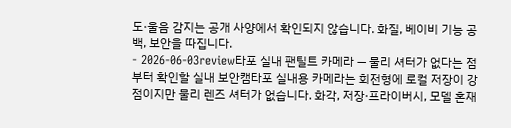도·울음 감지는 공개 사양에서 확인되지 않습니다. 화질, 베이비 기능 공백, 보안을 따집니다.
- 2026-06-03review타포 실내 팬틸트 카메라 — 물리 셔터가 없다는 점부터 확인할 실내 보안캠타포 실내용 카메라는 회전형에 로컬 저장이 강점이지만 물리 렌즈 셔터가 없습니다. 화각, 저장·프라이버시, 모델 혼재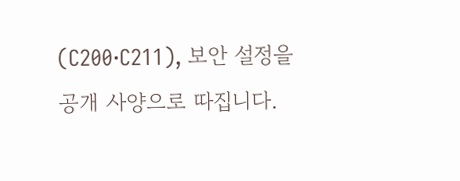(C200·C211), 보안 설정을 공개 사양으로 따집니다.